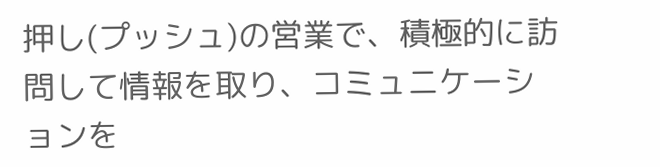押し(プッシュ)の営業で、積極的に訪問して情報を取り、コミュニケーションを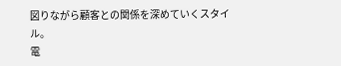図りながら顧客との関係を深めていくスタイル。
電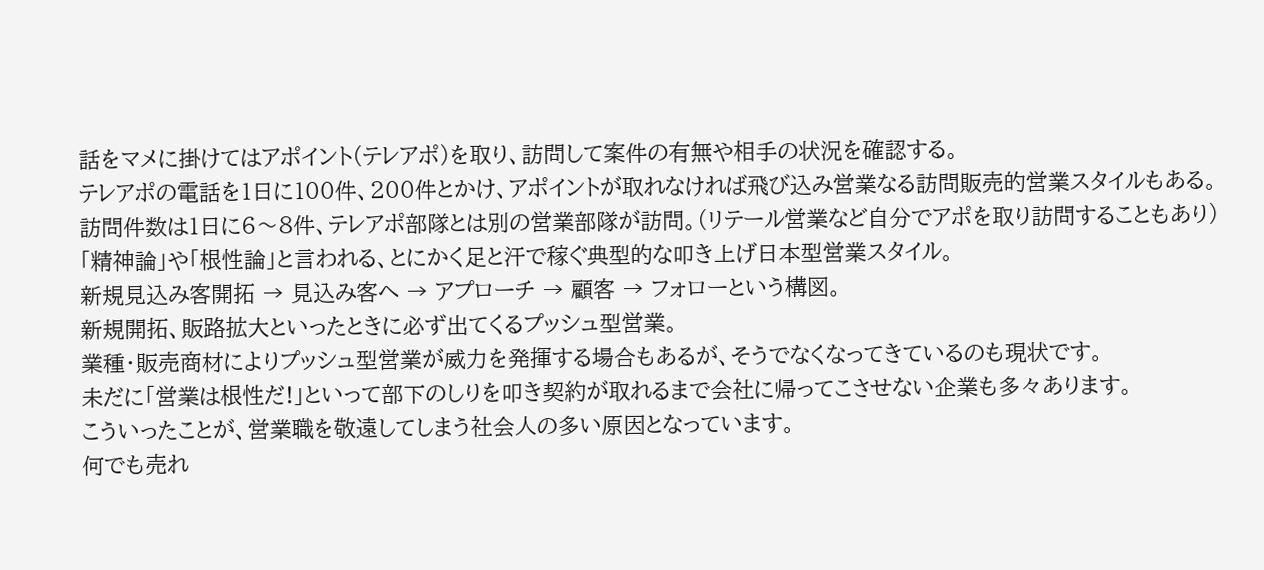話をマメに掛けてはアポイント(テレアポ)を取り、訪問して案件の有無や相手の状況を確認する。
テレアポの電話を1日に100件、200件とかけ、アポイントが取れなければ飛び込み営業なる訪問販売的営業スタイルもある。
訪問件数は1日に6〜8件、テレアポ部隊とは別の営業部隊が訪問。(リテール営業など自分でアポを取り訪問することもあり)
「精神論」や「根性論」と言われる、とにかく足と汗で稼ぐ典型的な叩き上げ日本型営業スタイル。
新規見込み客開拓 → 見込み客へ → アプローチ → 顧客 → フォローという構図。
新規開拓、販路拡大といったときに必ず出てくるプッシュ型営業。
業種・販売商材によりプッシュ型営業が威力を発揮する場合もあるが、そうでなくなってきているのも現状です。
未だに「営業は根性だ!」といって部下のしりを叩き契約が取れるまで会社に帰ってこさせない企業も多々あります。
こういったことが、営業職を敬遠してしまう社会人の多い原因となっています。
何でも売れ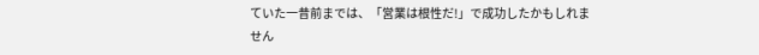ていた一昔前までは、「営業は根性だ!」で成功したかもしれません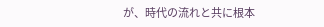が、時代の流れと共に根本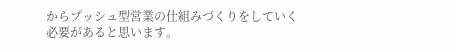からプッシュ型営業の仕組みづくりをしていく必要があると思います。